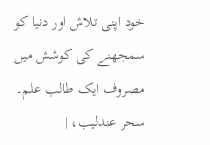خود اپنی تلاش اور دنیا کو سمجھنے کی کوشش میں مصروف ایک طالب علم۔ سحر عندلیب، |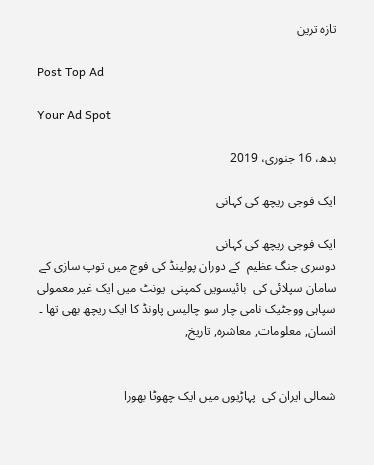تازہ ترین

Post Top Ad

Your Ad Spot

بدھ، 16 جنوری، 2019

ایک فوجی ریچھ کی کہانی

ایک فوجی ریچھ کی کہانی
دوسری جنگ عظیم  کے دوران پولینڈ کی فوج میں توپ سازی کے سامان سپلائی کی  بائیسویں کمپنی  یونٹ میں ایک غیر معمولی سپاہی ووجٹیک نامی چار سو چالیس پاونڈ کا ایک ریچھ بھی تھا ۔
انسان, معلومات, معاشرہ, تاریخ,


شمالی ایران کی  پہاڑیوں میں ایک چھوٹا بھورا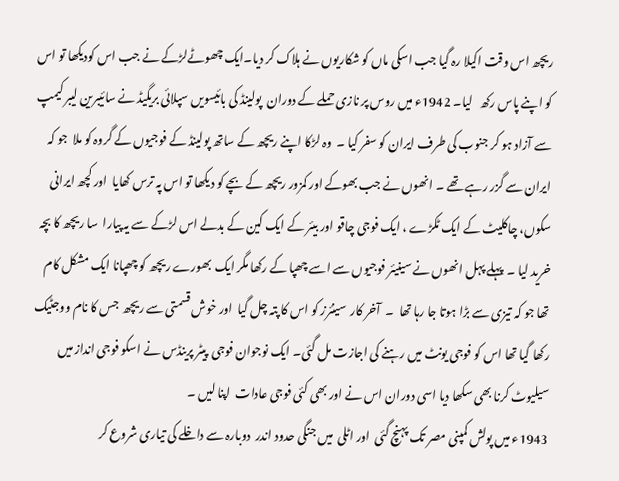ریچھ اس وقت اکیلا رہ گیا جب اسکی ماں کو شکاریوں نے ہلاک کر دیا۔ایک چھوٹےلڑکے نے جب اس کودیکھا تو اس کو اپنے پاس رکھ   لیا۔ 1942ء میں روس پر نازی حملے کے دوران  پولینڈ کی بائیسویں سپلائی بریگیڈ نے سائیبرین لیبر کیمپ سے آزاد ہو کر جنوب کی طرف ایران کو سفر کیا ۔  وہ لڑکا اپنے ریچھ کے ساتھ پولینڈ کے فوجیوں کے گروہ کو ملا  جو کہ ایران سے گزر رہے تھے ۔ انھوں نے جب بھوکے اور کمزور ریچھ کے بچے کو دیکھا تو اس پہ ترس کھایا  اور کچھ ایرانی سکوں، چاکلیٹ کے ایک ٹکڑے ، ایک فوجی چاقو اور بیئر کے ایک کین کے بدلے اس لڑکے سے یہ پیارا  سا ریچھ کا بچہ خرید لیا ۔  پہلے پہل انھوں نے سینیئر فوجیوں سے اسے چھپا کے رکھا مگر ایک  بھورے ریچھ کو چھپانا ایک مشکل کام تھا جو کہ تیزی سے بڑا ہوتا جا رہا تھا  ۔  آخر کار  سینئرز کو اس کا پتہ چل گیا  اور خوش قسمتی سے ریچھ  جس کا نام ووجٹیک رکھا گیا تھا اس کو فوجی یونٹ میں رہنے کی اجازت مل گئی۔ ایک نوجوان فوجی  پیٹر پرینڈس نے اسکو فوجی انداز میں سیلیوٹ کرنا بھی سکھا دیا اسی دوران اس نے اور بھی کئی فوجی عادات  اپنا لیں ۔
1943ء میں پولش کمپنی مصر تک پہنچ گئی  اور اٹلی  میں جنگی حدود اندر  دوبارہ سے داخلے کی تیاری شروع کر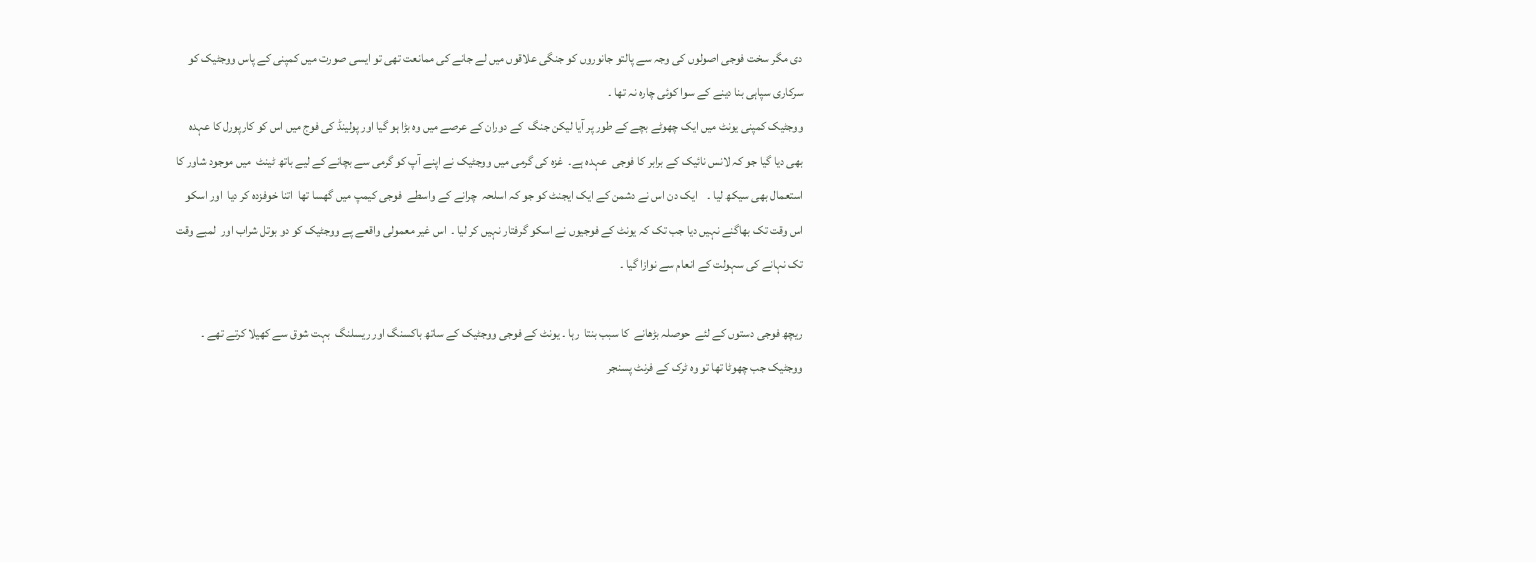دی مگر سخت فوجی اصولوں کی وجہ سے پالتو جانوروں کو جنگی علاقوں میں لے جانے کی ممانعت تھی تو ایسی صورت میں کمپنی کے پاس ووجٹیک کو سرکاری سپاہی بنا دینے کے سوا کوئی چارہ نہ تھا ۔
ووجٹیک کمپنی یونٹ میں ایک چھوٹے بچے کے طور پر آیا لیکن جنگ  کے دوران کے عرصے میں وہ بڑا ہو گیا اور پولینڈ کی فوج میں اس کو کارپورل کا عہدہ بھی دیا گیا جو کہ لانس نائیک کے برابر کا فوجی  عہدہ ہے۔  غزہ کی گرمی میں ووجٹیک نے اپنے آپ کو گرمی سے بچانے کے لیے باتھ ٹینٹ  میں موجود شاور کا استعمال بھی سیکھ لیا ۔    ایک دن اس نے دشمن کے ایک ایجنٹ کو جو کہ اسلحہ  چرانے کے واسطے  فوجی کیمپ میں گھسا تھا  اتنا خوفزدہ کر دیا  اور اسکو  اس وقت تک بھاگنے نہیں دیا جب تک کہ یونٹ کے فوجیوں نے اسکو گرفتار نہیں کر لیا ۔  اس غیر معمولی واقعے پے ووجٹیک کو دو بوتل شراب اور  لمبے وقت تک نہانے کی سہولت کے انعام سے نوازا گیا ۔

ریچھ فوجی دستوں کے لئے  حوصلہ بڑھانے  کا سبب بنتا  رہا ۔ یونٹ کے فوجی ووجٹیک کے ساتھ باکسنگ اور ریسلنگ  بہت شوق سے کھیلا کرتے تھے ۔ ووجٹیک جب چھوٹا تھا تو وہ ٹرک کے فرنٹ پسنجر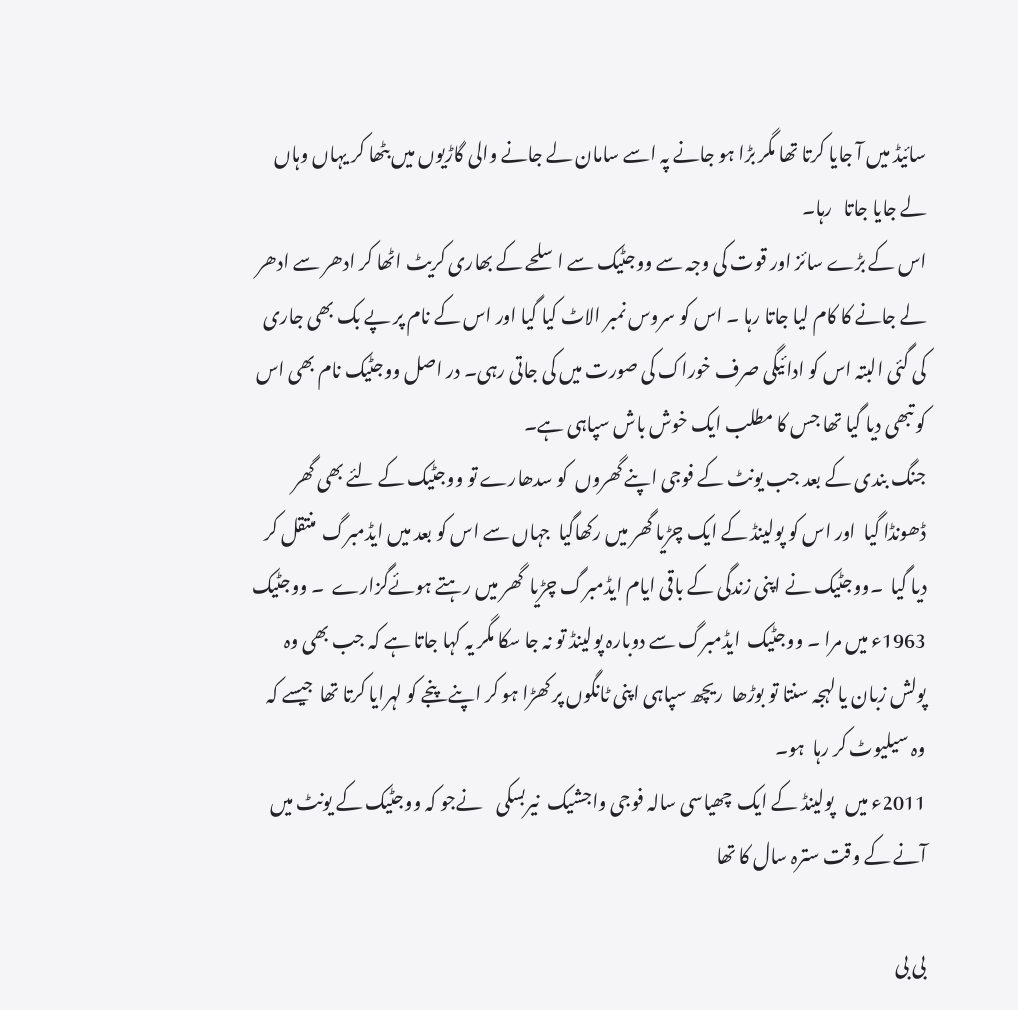سائیڈ میں آ جایا کرتا تھا مگر بڑا ہو جانے پہ اسے سامان لے جانے والی گاڑیوں میں بٹھا کر یہاں وہاں لے جایا جاتا   رہا۔
اس کے بڑے سائز اور قوت کی وجہ سے ووجٹیک سے اسلحے کے بھاری کریٹ اٹھا کر ادھر سے ادھر لے جانے کا کام لیا جاتا رہا ۔ اس کو سروس نمبر الاٹ کیا گیا اور اس کے نام پر پے بک بھی جاری  کی گئی البتہ اس کو ادائیگی صرف خوراک کی صورت میں کی جاتی رہی۔ در اصل ووجٹیک نام بھی اس کو تبھی دیا گیا تھا جس کا مطلب ایک خوش باش سپاہی ہے۔
جنگ بندی کے بعد جب یونٹ کے فوجی اپنے گھروں  کو سدھارے تو ووجٹیک کے لئے بھی گھر ڈھونڈا گیا  اور اس کو پولینڈ کے ایک چڑیا گھر میں رکھاگیا  جہاں سے اس کو بعد میں ایڈمبرگ  منتقل کر دیا گیا  ۔ووجٹیک نے اپنی زندگی کے باقی ایام ایڈمبرگ چڑیا  گھر میں رہتے ہوئےگزارے  ۔ ووجٹیک 1963ء میں مرا ۔ ووجٹیک  ایڈمبرگ سے دوبارہ پولینڈ تو نہ جا سکا مگر یہ کہا جاتا ہے کہ جب بھی وہ پولش زبان یا لہجہ سنتا تو بوڑھا  ریچھ سپاہی اپنی ٹانگوں پر کھڑا ہو کر اپنے پنجے کو لہرایا کرتا تھا  جیسے کہ وہ سیلیوٹ کر رہا  ہو۔
2011ء میں   پولینڈ کے ایک  چھیاسی سالہ فوجی واجشیک  نیربسکی    نےجو کہ ووجٹیک کے یونٹ میں آنے کے وقت سترہ سال کا تھا

بی بی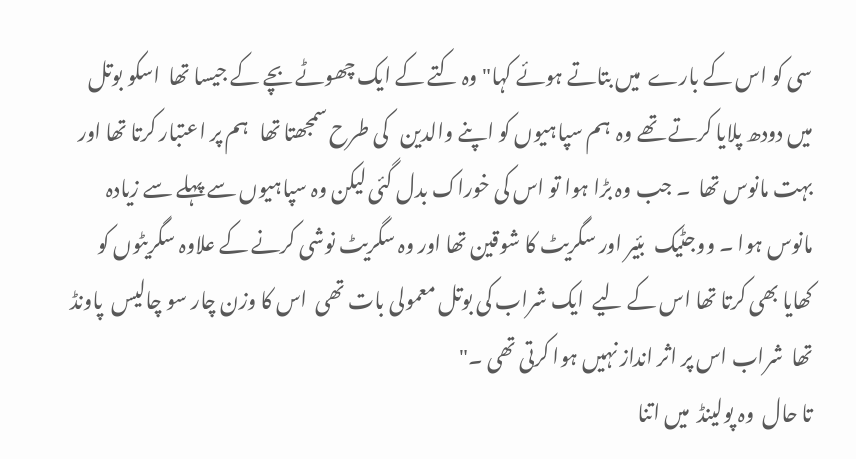سی کو اس کے بارے  میں بتاتے ہوئے کہا"وہ کتے کے ایک چھوٹے بچے کے جیسا تھا  اسکو بوتل میں دودھ پلایا کرتے تھے وہ  ہم سپاہیوں کو اپنے والدین   کی طرح سمجھتا تھا   ہم پر اعتبار کرتا تھا اور بہت مانوس تھا  ۔ جب وہ بڑا ہوا تو اس کی خوراک بدل گئی لیکن وہ سپاہیوں سے پہلے سے زیادہ  مانوس ہوا ۔ ووجٹیک  بئیر اور سگریٹ کا شوقین تھا اور وہ سگریٹ نوشی کرنے کے علاوہ سگریٹوں کو کھایا بھی کرتا تھا اس کے لیے  ایک شراب کی بوتل معمولی بات تھی  اس کا وزن چار سو چالیس  پاونڈ تھا  شراب اس پر اثر انداز نہیں ہوا کرتی تھی ۔"
تا حال  وہ پولینڈ  میں اتنا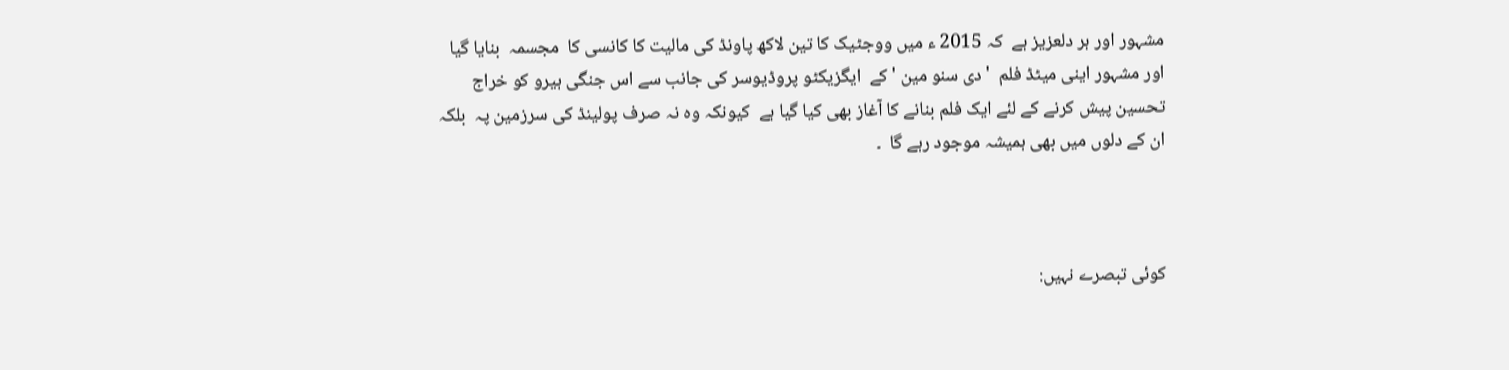مشہور اور ہر دلعزیز ہے  کہ 2015 ء میں ووجٹیک کا تین لاکھ پاونڈ کی مالیت کا کانسی کا  مجسمہ  بنایا گیا  اور مشہور اینی میٹڈ فلم  ' دی سنو مین ' کے  ایگزیکٹو پروڈیوسر کی جانب سے اس جنگی ہیرو کو خراج تحسین پیش کرنے کے لئے ایک فلم بنانے کا آغاز بھی کیا گیا ہے  کیونکہ وہ نہ صرف پولینڈ کی سرزمین پہ  بلکہ ان کے دلوں میں بھی ہمیشہ موجود رہے گا  ۔



کوئی تبصرے نہیں: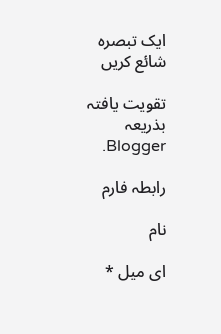ایک تبصرہ شائع کریں

تقویت یافتہ بذریعہ Blogger.

رابطہ فارم

نام

ای میل *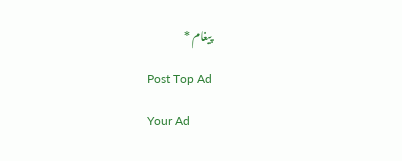پیغام *

Post Top Ad

Your Ad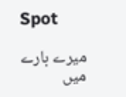Spot

میرے بارے میں